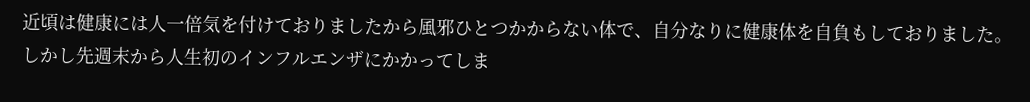近頃は健康には人一倍気を付けておりましたから風邪ひとつかからない体で、自分なりに健康体を自負もしておりました。しかし先週末から人生初のインフルエンザにかかってしま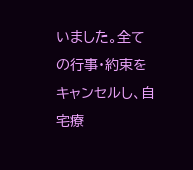いました。全ての行事・約束をキャンセルし、自宅療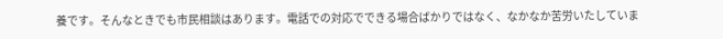養です。そんなときでも市民相談はあります。電話での対応でできる場合ばかりではなく、なかなか苦労いたしていま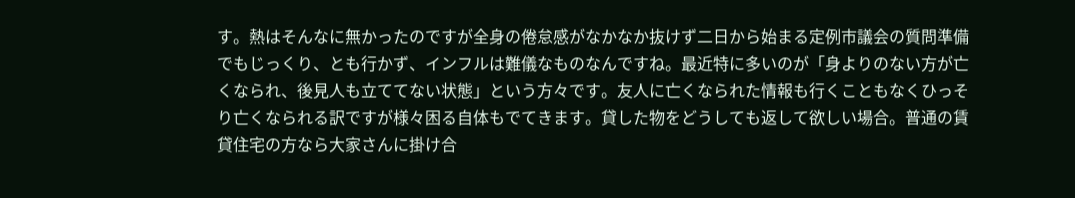す。熱はそんなに無かったのですが全身の倦怠感がなかなか抜けず二日から始まる定例市議会の質問準備でもじっくり、とも行かず、インフルは難儀なものなんですね。最近特に多いのが「身よりのない方が亡くなられ、後見人も立ててない状態」という方々です。友人に亡くなられた情報も行くこともなくひっそり亡くなられる訳ですが様々困る自体もでてきます。貸した物をどうしても返して欲しい場合。普通の賃貸住宅の方なら大家さんに掛け合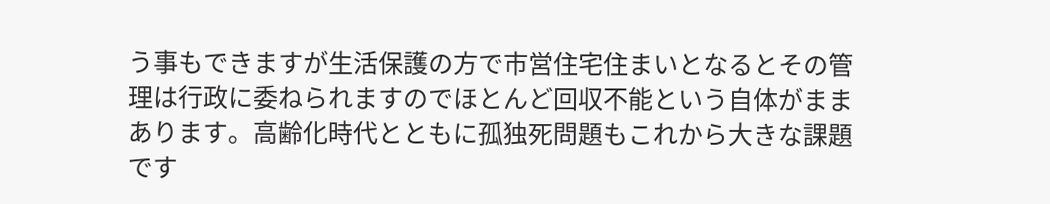う事もできますが生活保護の方で市営住宅住まいとなるとその管理は行政に委ねられますのでほとんど回収不能という自体がままあります。高齢化時代とともに孤独死問題もこれから大きな課題です